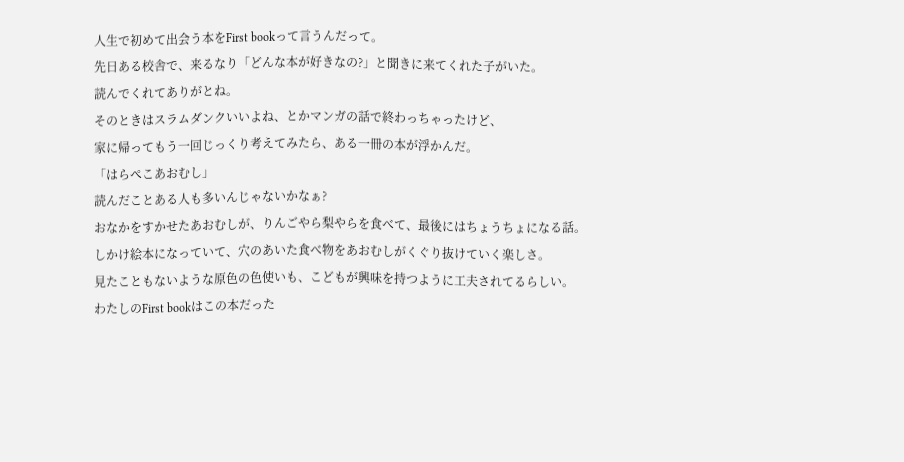人生で初めて出会う本をFirst bookって言うんだって。
先日ある校舎で、来るなり「どんな本が好きなの?」と聞きに来てくれた子がいた。
読んでくれてありがとね。
そのときはスラムダンクいいよね、とかマンガの話で終わっちゃったけど、
家に帰ってもう一回じっくり考えてみたら、ある一冊の本が浮かんだ。
「はらぺこあおむし」
読んだことある人も多いんじゃないかなぁ?
おなかをすかせたあおむしが、りんごやら梨やらを食べて、最後にはちょうちょになる話。
しかけ絵本になっていて、穴のあいた食べ物をあおむしがくぐり抜けていく楽しさ。
見たこともないような原色の色使いも、こどもが興味を持つように工夫されてるらしい。
わたしのFirst bookはこの本だった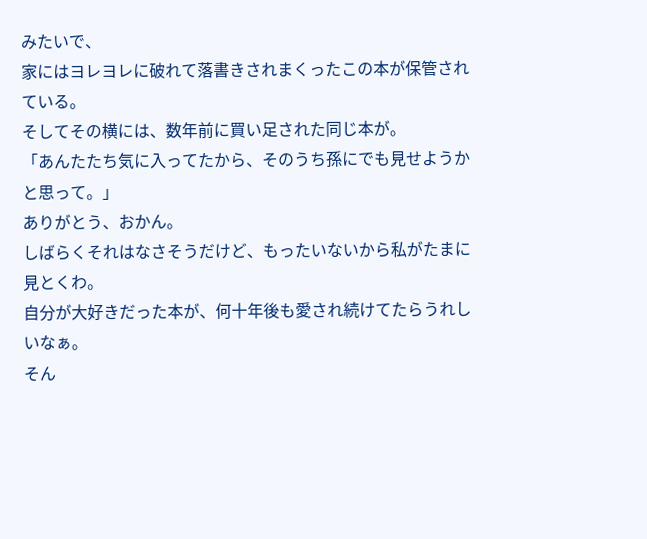みたいで、
家にはヨレヨレに破れて落書きされまくったこの本が保管されている。
そしてその横には、数年前に買い足された同じ本が。
「あんたたち気に入ってたから、そのうち孫にでも見せようかと思って。」
ありがとう、おかん。
しばらくそれはなさそうだけど、もったいないから私がたまに見とくわ。
自分が大好きだった本が、何十年後も愛され続けてたらうれしいなぁ。
そん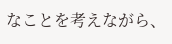なことを考えながら、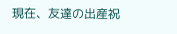現在、友達の出産祝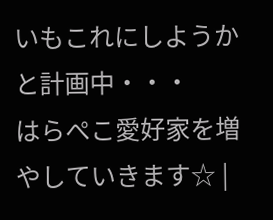いもこれにしようかと計画中・・・
はらぺこ愛好家を増やしていきます☆ |